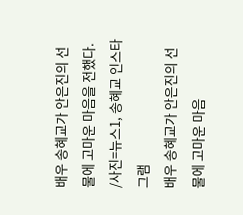배우 송혜교가 안은진의 선물에 고마운 마음을 전했다. /사진=뉴스1, 송혜교 인스타그램
배우 송혜교가 안은진의 선물에 고마운 마음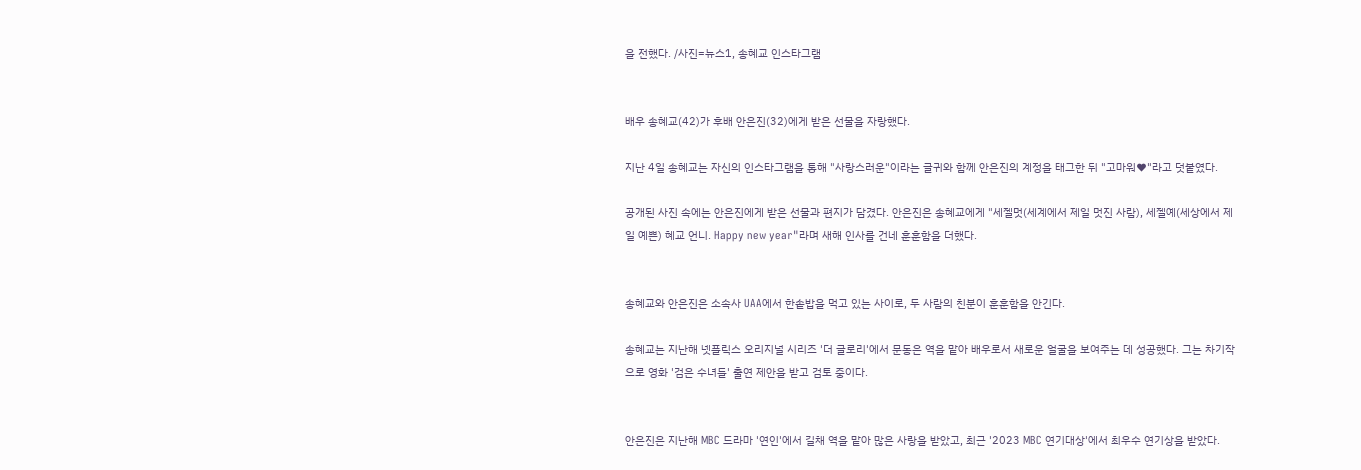을 전했다. /사진=뉴스1, 송혜교 인스타그램


배우 송혜교(42)가 후배 안은진(32)에게 받은 선물을 자랑했다.

지난 4일 송혜교는 자신의 인스타그램을 통해 "사랑스러운"이라는 글귀와 함께 안은진의 계정을 태그한 뒤 "고마워♥"라고 덧붙였다.

공개된 사진 속에는 안은진에게 받은 선물과 편지가 담겼다. 안은진은 송혜교에게 "세젤멋(세계에서 제일 멋진 사람), 세젤예(세상에서 제일 예쁜) 혜교 언니. Happy new year"라며 새해 인사를 건네 훈훈함을 더했다.


송혜교와 안은진은 소속사 UAA에서 한솥밥을 먹고 있는 사이로, 두 사람의 친분이 훈훈함을 안긴다.

송혜교는 지난해 넷플릭스 오리지널 시리즈 '더 글로리'에서 문동은 역을 맡아 배우로서 새로운 얼굴을 보여주는 데 성공했다. 그는 차기작으로 영화 '검은 수녀들' 출연 제안을 받고 검토 중이다.


안은진은 지난해 MBC 드라마 '연인'에서 길채 역을 맡아 많은 사랑을 받았고, 최근 '2023 MBC 연기대상'에서 최우수 연기상을 받았다.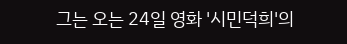그는 오는 24일 영화 '시민덕희'의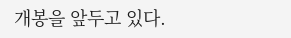개봉을 앞두고 있다.